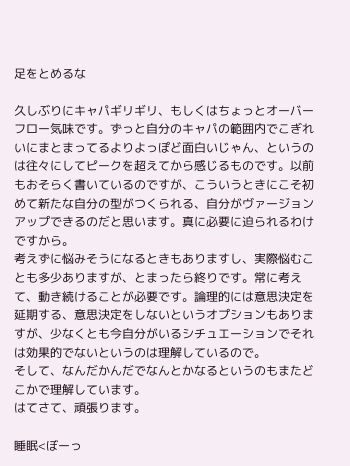足をとめるな

久しぶりにキャパギリギリ、もしくはちょっとオーバーフロー気味です。ずっと自分のキャパの範囲内でこぎれいにまとまってるよりよっぽど面白いじゃん、というのは往々にしてピークを超えてから感じるものです。以前もおそらく書いているのですが、こういうときにこそ初めて新たな自分の型がつくられる、自分がヴァージョンアップできるのだと思います。真に必要に迫られるわけですから。
考えずに悩みそうになるときもありますし、実際悩むことも多少ありますが、とまったら終りです。常に考えて、動き続けることが必要です。論理的には意思決定を延期する、意思決定をしないというオプションもありますが、少なくとも今自分がいるシチュエーションでそれは効果的でないというのは理解しているので。
そして、なんだかんだでなんとかなるというのもまたどこかで理解しています。
はてさて、頑張ります。

睡眠<ぼーっ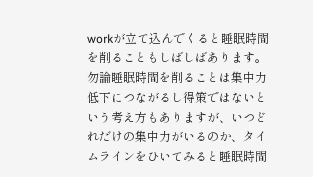workが立て込んでくると睡眠時間を削ることもしばしばあります。勿論睡眠時間を削ることは集中力低下につながるし得策ではないという考え方もありますが、いつどれだけの集中力がいるのか、タイムラインをひいてみると睡眠時間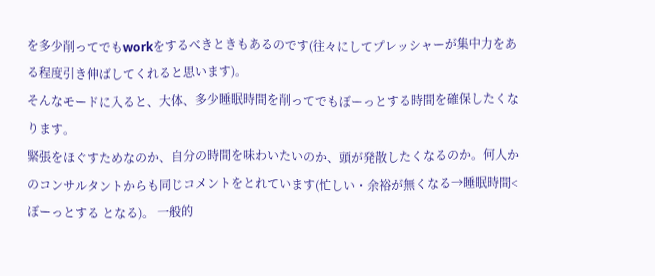を多少削ってでもworkをするべきときもあるのです(往々にしてプレッシャーが集中力をある程度引き伸ばしてくれると思います)。
そんなモードに入ると、大体、多少睡眠時間を削ってでもぼーっとする時間を確保したくなります。
緊張をほぐすためなのか、自分の時間を味わいたいのか、頭が発散したくなるのか。何人かのコンサルタントからも同じコメントをとれています(忙しい・余裕が無くなる→睡眠時間<ぼーっとする となる)。 一般的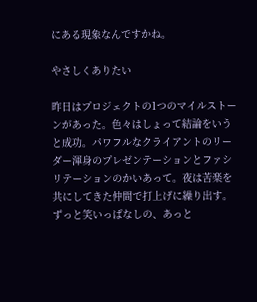にある現象なんですかね。

やさしくありたい

昨日はプロジェクトの1つのマイルストーンがあった。色々はしょって結論をいうと成功。パワフルなクライアントのリーダー渾身のプレゼンテーションとファシリテーションのかいあって。夜は苦楽を共にしてきた仲間で打上げに繰り出す。ずっと笑いっぱなしの、あっと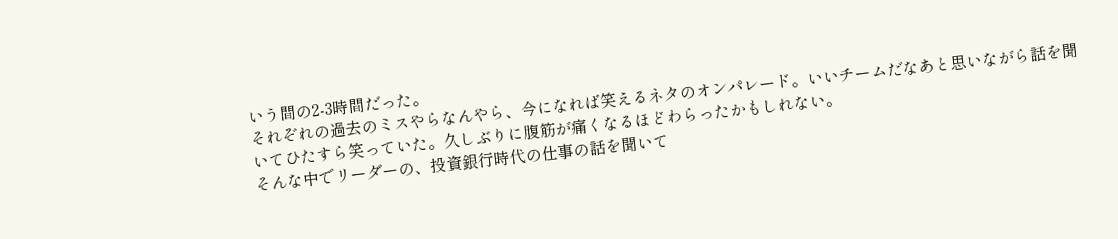いう間の2-3時間だった。
それぞれの過去のミスやらなんやら、今になれば笑えるネタのオンパレード。いいチームだなあと思いながら話を聞いてひたすら笑っていた。久しぶりに腹筋が痛くなるほどわらったかもしれない。
そんな中でリーダーの、投資銀行時代の仕事の話を聞いて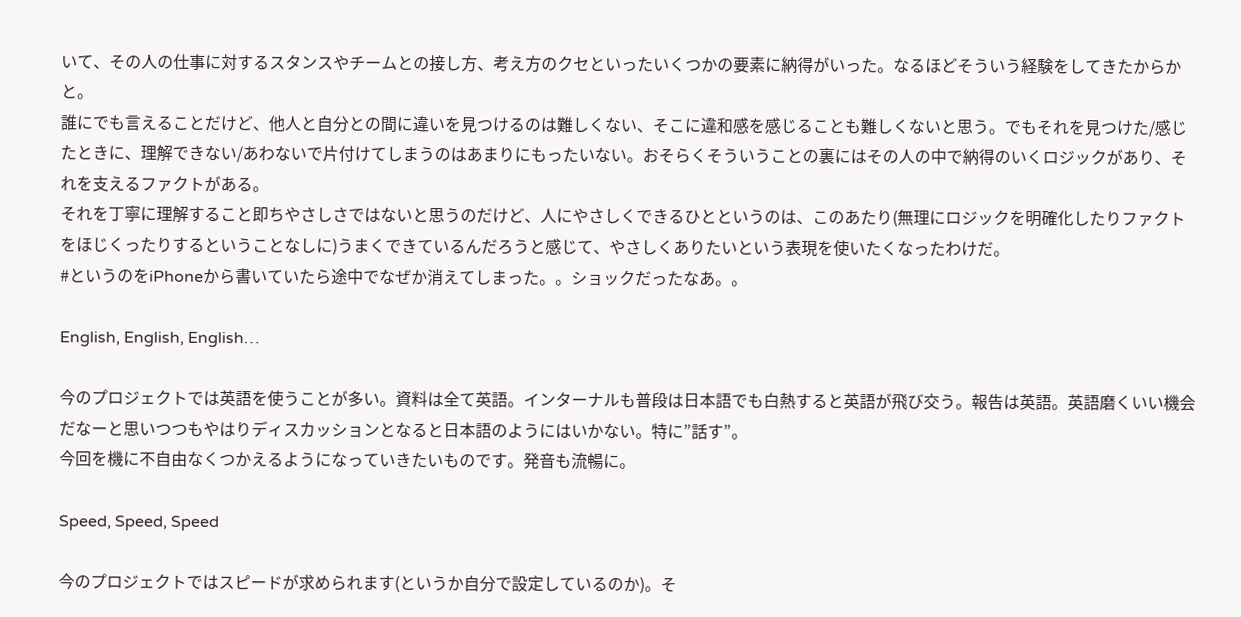いて、その人の仕事に対するスタンスやチームとの接し方、考え方のクセといったいくつかの要素に納得がいった。なるほどそういう経験をしてきたからかと。
誰にでも言えることだけど、他人と自分との間に違いを見つけるのは難しくない、そこに違和感を感じることも難しくないと思う。でもそれを見つけた/感じたときに、理解できない/あわないで片付けてしまうのはあまりにもったいない。おそらくそういうことの裏にはその人の中で納得のいくロジックがあり、それを支えるファクトがある。
それを丁寧に理解すること即ちやさしさではないと思うのだけど、人にやさしくできるひとというのは、このあたり(無理にロジックを明確化したりファクトをほじくったりするということなしに)うまくできているんだろうと感じて、やさしくありたいという表現を使いたくなったわけだ。
#というのをiPhoneから書いていたら途中でなぜか消えてしまった。。ショックだったなあ。。

English, English, English…

今のプロジェクトでは英語を使うことが多い。資料は全て英語。インターナルも普段は日本語でも白熱すると英語が飛び交う。報告は英語。英語磨くいい機会だなーと思いつつもやはりディスカッションとなると日本語のようにはいかない。特に”話す”。
今回を機に不自由なくつかえるようになっていきたいものです。発音も流暢に。

Speed, Speed, Speed

今のプロジェクトではスピードが求められます(というか自分で設定しているのか)。そ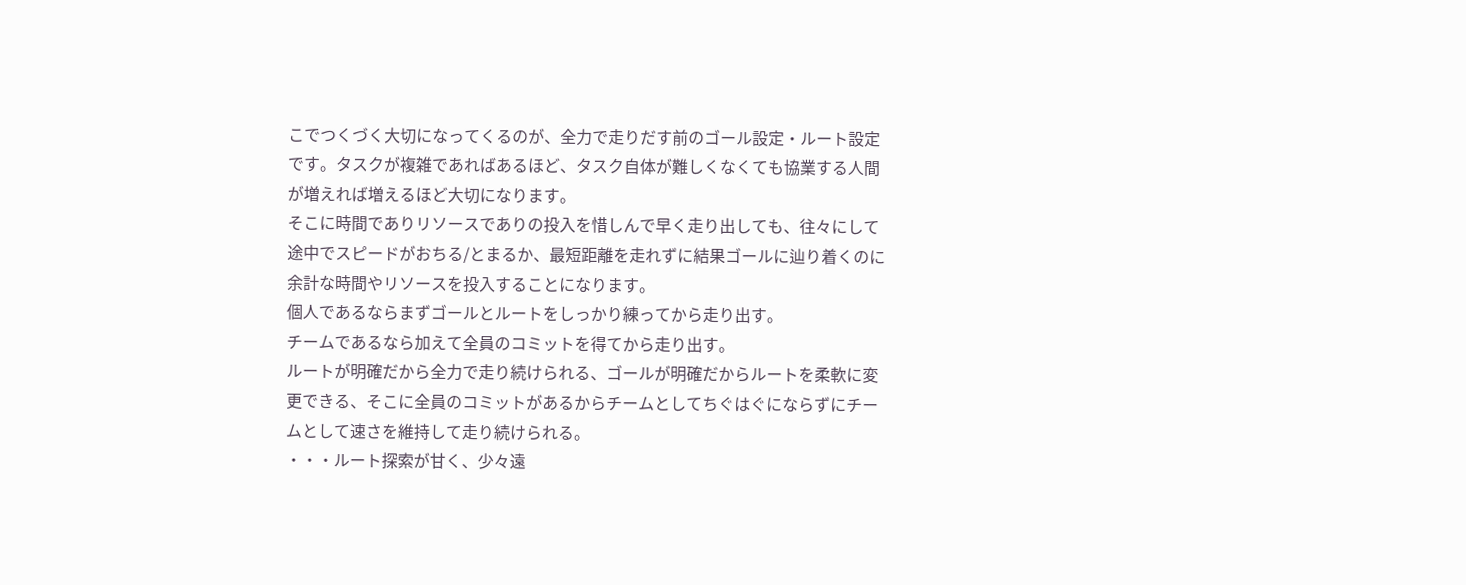こでつくづく大切になってくるのが、全力で走りだす前のゴール設定・ルート設定です。タスクが複雑であればあるほど、タスク自体が難しくなくても協業する人間が増えれば増えるほど大切になります。
そこに時間でありリソースでありの投入を惜しんで早く走り出しても、往々にして途中でスピードがおちる/とまるか、最短距離を走れずに結果ゴールに辿り着くのに余計な時間やリソースを投入することになります。
個人であるならまずゴールとルートをしっかり練ってから走り出す。
チームであるなら加えて全員のコミットを得てから走り出す。
ルートが明確だから全力で走り続けられる、ゴールが明確だからルートを柔軟に変更できる、そこに全員のコミットがあるからチームとしてちぐはぐにならずにチームとして速さを維持して走り続けられる。
・・・ルート探索が甘く、少々遠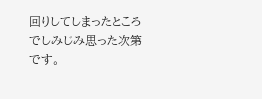回りしてしまったところでしみじみ思った次第です。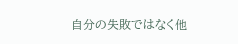自分の失敗ではなく他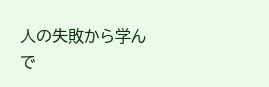人の失敗から学んで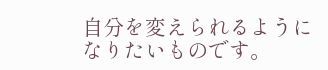自分を変えられるようになりたいものです。